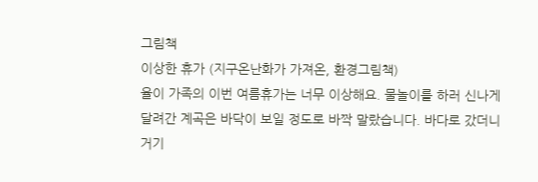그림책
이상한 휴가 (지구온난화가 가져온, 환경그림책)
율이 가족의 이번 여름휴가는 너무 이상해요. 물놀이를 하러 신나게 달려간 계곡은 바닥이 보일 정도로 바짝 말랐습니다. 바다로 갔더니 거기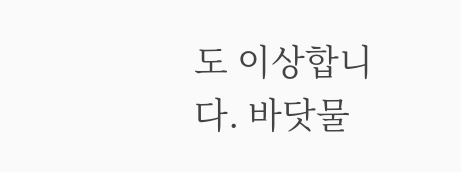도 이상합니다. 바닷물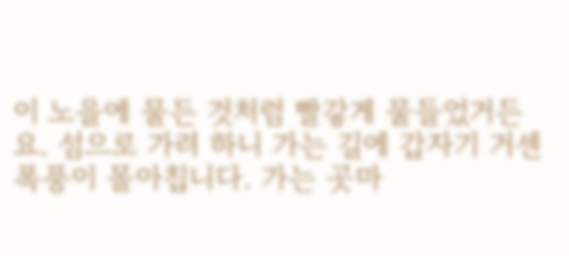이 노을에 물든 것처럼 빨갛게 물들었거든요. 섬으로 가려 하니 가는 길에 갑자기 거센 폭풍이 몰아칩니다. 가는 곳마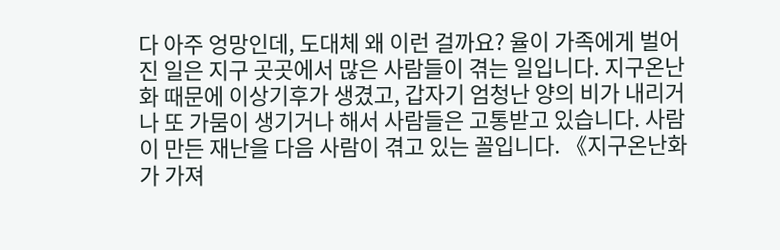다 아주 엉망인데, 도대체 왜 이런 걸까요? 율이 가족에게 벌어진 일은 지구 곳곳에서 많은 사람들이 겪는 일입니다. 지구온난화 때문에 이상기후가 생겼고, 갑자기 엄청난 양의 비가 내리거나 또 가뭄이 생기거나 해서 사람들은 고통받고 있습니다. 사람이 만든 재난을 다음 사람이 겪고 있는 꼴입니다. 《지구온난화가 가져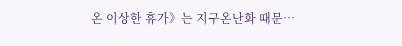온 이상한 휴가》는 지구온난화 때문…